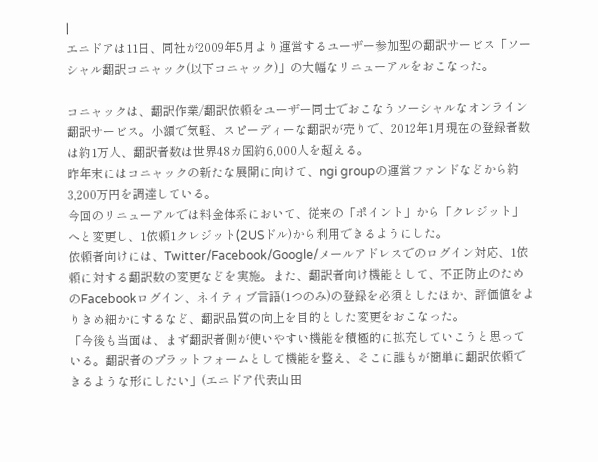|
エニドアは11日、同社が2009年5月より運営するユーザー参加型の翻訳サービス「ソーシャル翻訳コニャック(以下コニャック)」の大幅なリニューアルをおこなった。

コニャックは、翻訳作業/翻訳依頼をユーザー同士でおこなうソーシャルなオンライン翻訳サービス。小額で気軽、スピーディーな翻訳が売りで、2012年1月現在の登録者数は約1万人、翻訳者数は世界48カ国約6,000人を超える。
昨年末にはコニャックの新たな展開に向けて、ngi groupの運営ファンドなどから約3,200万円を調達している。
今回のリニューアルでは料金体系において、従来の「ポイント」から「クレジット」へと変更し、1依頼1クレジット(2USドル)から利用できるようにした。
依頼者向けには、Twitter/Facebook/Google/メールアドレスでのログイン対応、1依頼に対する翻訳数の変更などを実施。また、翻訳者向け機能として、不正防止のためのFacebookログイン、ネイティブ言語(1つのみ)の登録を必須としたほか、評価値をよりきめ細かにするなど、翻訳品質の向上を目的とした変更をおこなった。
「今後も当面は、まず翻訳者側が使いやすい機能を積極的に拡充していこうと思っている。翻訳者のプラットフォームとして機能を整え、そこに誰もが簡単に翻訳依頼できるような形にしたい」(エニドア代表山田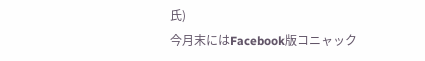氏)
今月末にはFacebook版コニャック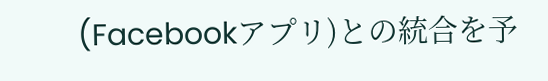(Facebookアプリ)との統合を予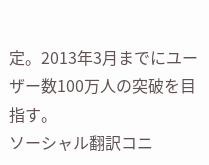定。2013年3月までにユーザー数100万人の突破を目指す。
ソーシャル翻訳コニ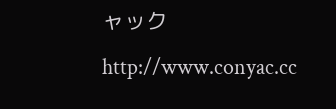ャック
http://www.conyac.cc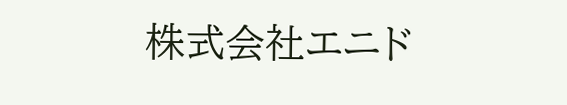株式会社エニド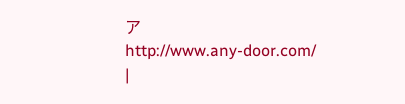ア
http://www.any-door.com/
|